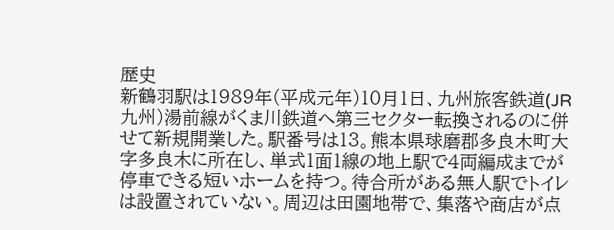歴史
新鶴羽駅は1989年(平成元年)10月1日、九州旅客鉄道(JR九州)湯前線がくま川鉄道へ第三セクター転換されるのに併せて新規開業した。駅番号は13。熊本県球磨郡多良木町大字多良木に所在し、単式1面1線の地上駅で4両編成までが停車できる短いホームを持つ。待合所がある無人駅でトイレは設置されていない。周辺は田園地帯で、集落や商店が点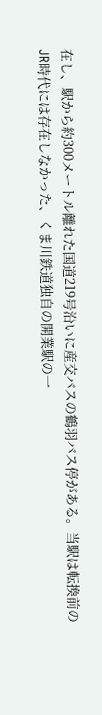在し、駅から約300メートル離れた国道219号沿いに産交バスの鶴羽バス停がある。当駅は転換前のJR時代には存在しなかった、くま川鉄道独自の開業駅の一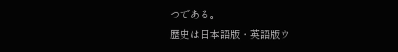つである。
歴史は日本語版・英語版ウ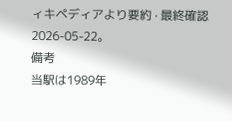ィキペディアより要約 · 最終確認 2026-05-22。
備考
当駅は1989年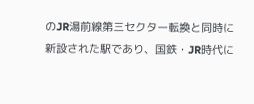のJR湯前線第三セクター転換と同時に新設された駅であり、国鉄・JR時代に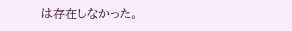は存在しなかった。